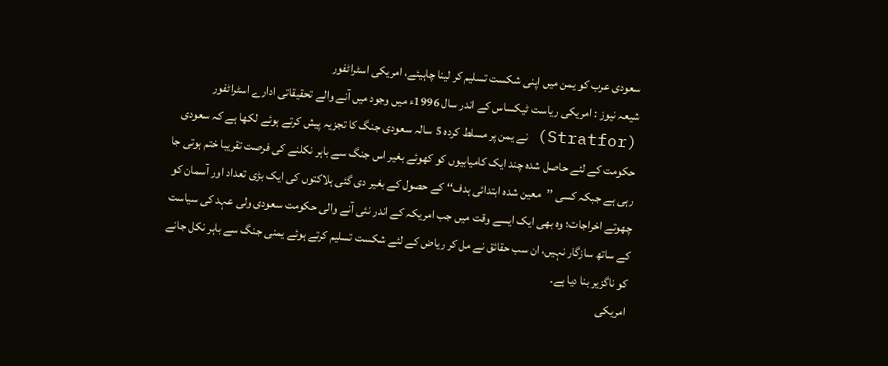سعودی عرب کو یمن میں اپنی شکست تسلیم کر لینا چاہیئے، امریکی اسٹراٹفور
شیعہ نیوز : امریکی ریاست ٹیکساس کے اندر سال 1996ء میں وجود میں آنے والے تحقیقاتی ادارے اسٹراٹفور (Stratfor) نے یمن پر مسلط کردہ 5 سالہ سعودی جنگ کا تجزیہ پیش کرتے ہوئے لکھا ہے کہ سعودی حکومت کے لئے حاصل شدہ چند ایک کامیابیوں کو کھوئے بغیر اس جنگ سے باہر نکلنے کی فرصت تقریبا ختم ہوتی جا رہی ہے جبکہ کسی ’’معین شدہ ابتدائی ہدف‘‘ کے حصول کے بغیر دی گئی ہلاکتوں کی ایک بڑی تعداد اور آسمان کو چھوتے اخراجات؛ وہ بھی ایک ایسے وقت میں جب امریکہ کے اندر نئی آنے والی حکومت سعودی ولی عہد کی سیاست کے ساتھ سازگار نہیں، ان سب حقائق نے مل کر ریاض کے لئے شکست تسلیم کرتے ہوئے یمنی جنگ سے باہر نکل جانے کو ناگزیر بنا دیا ہے۔
امریکی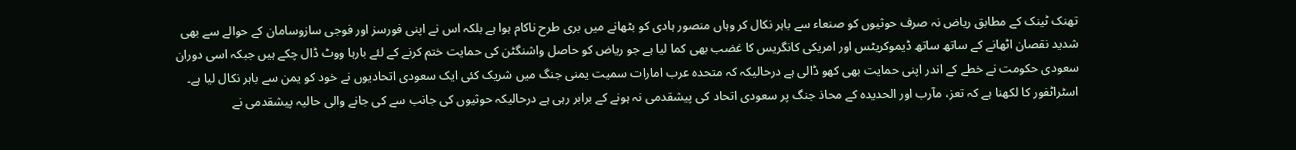تھنک ٹینک کے مطابق ریاض نہ صرف حوثیوں کو صنعاء سے باہر نکال کر وہاں منصور ہادی کو بٹھانے میں بری طرح ناکام ہوا ہے بلکہ اس نے اپنی فورسز اور فوجی سازوسامان کے حوالے سے بھی شدید نقصان اٹھانے کے ساتھ ساتھ ڈیموکریٹس اور امریکی کانگریس کا غضب بھی کما لیا ہے جو ریاض کو حاصل واشنگٹن کی حمایت ختم کرنے کے لئے بارہا ووٹ ڈال چکے ہیں جبکہ اسی دوران سعودی حکومت نے خطے کے اندر اپنی حمایت بھی کھو ڈالی ہے درحالیکہ کہ متحدہ عرب امارات سمیت یمنی جنگ میں شریک کئی ایک سعودی اتحادیوں نے خود کو یمن سے باہر نکال لیا ہے۔ اسٹراٹفور کا لکھنا ہے کہ تعز، مآرب اور الحدیدہ کے محاذ جنگ پر سعودی اتحاد کی پیشقدمی نہ ہونے کے برابر رہی ہے درحالیکہ حوثیوں کی جانب سے کی جانے والی حالیہ پیشقدمی نے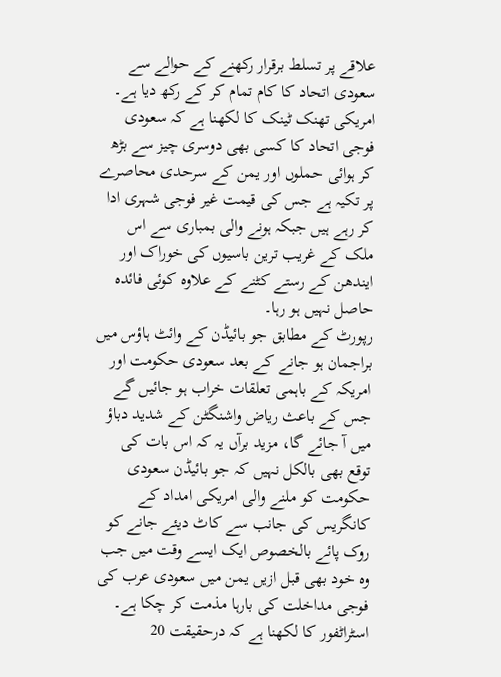علاقے پر تسلط برقرار رکھنے کے حوالے سے سعودی اتحاد کا کام تمام کر کے رکھ دیا ہے۔
امریکی تھنک ٹینک کا لکھنا ہے کہ سعودی فوجی اتحاد کا کسی بھی دوسری چیز سے بڑھ کر ہوائی حملوں اور یمن کے سرحدی محاصرے پر تکیہ ہے جس کی قیمت غیر فوجی شہری ادا کر رہے ہیں جبکہ ہونے والی بمباری سے اس ملک کے غریب ترین باسیوں کی خوراک اور ایندھن کے رستے کٹنے کے علاوہ کوئی فائدہ حاصل نہیں ہو رہا۔
رپورٹ کے مطابق جو بائیڈن کے وائٹ ہاؤس میں براجمان ہو جانے کے بعد سعودی حکومت اور امریکہ کے باہمی تعلقات خراب ہو جائیں گے جس کے باعث ریاض واشنگٹن کے شدید دباؤ میں آ جائے گا، مزید برآں یہ کہ اس بات کی توقع بھی بالکل نہیں کہ جو بائیڈن سعودی حکومت کو ملنے والی امریکی امداد کے کانگریس کی جانب سے کاٹ دیئے جانے کو روک پائے بالخصوص ایک ایسے وقت میں جب وہ خود بھی قبل ازیں یمن میں سعودی عرب کی فوجی مداخلت کی بارہا مذمت کر چکا ہے۔
اسٹراٹفور کا لکھنا ہے کہ درحقیقت 20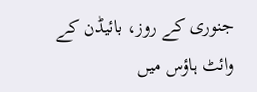جنوری کے روز، بائیڈن کے وائٹ ہاؤس میں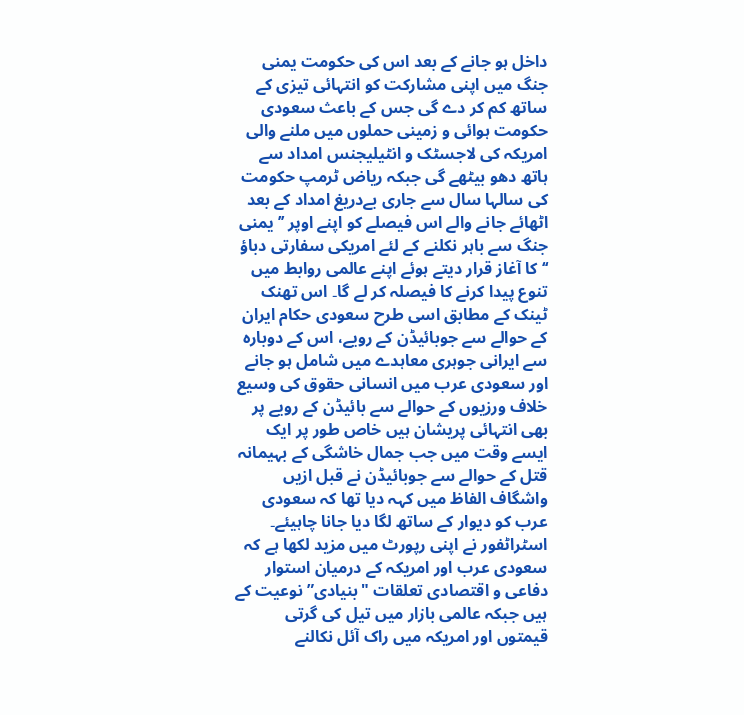داخل ہو جانے کے بعد اس کی حکومت یمنی جنگ میں اپنی مشارکت کو انتہائی تیزی کے ساتھ کم کر دے گی جس کے باعث سعودی حکومت ہوائی و زمینی حملوں میں ملنے والی امریکہ کی لاجسٹک و انٹیلیجنس امداد سے ہاتھ دھو بیٹھے گی جبکہ ریاض ٹرمپ حکومت کی سالہا سال سے جاری بےدریغ امداد کے بعد اٹھائے جانے والے اس فیصلے کو اپنے اوپر ’’یمنی جنگ سے باہر نکلنے کے لئے امریکی سفارتی دباؤ ‘‘ کا آغاز قرار دیتے ہوئے اپنے عالمی روابط میں تنوع پیدا کرنے کا فیصلہ کر لے گا۔ اس تھنک ٹینک کے مطابق اسی طرح سعودی حکام ایران کے حوالے سے جوبائیڈن کے رویے، اس کے دوبارہ سے ایرانی جوہری معاہدے میں شامل ہو جانے اور سعودی عرب میں انسانی حقوق کی وسیع خلاف ورزیوں کے حوالے سے بائیڈن کے رویے پر بھی انتہائی پریشان ہیں خاص طور پر ایک ایسے وقت میں جب جمال خاشگی کے بہیمانہ قتل کے حوالے سے جوبائیڈن نے قبل ازیں واشگاف الفاظ میں کہہ دیا تھا کہ سعودی عرب کو دیوار کے ساتھ لگا دیا جانا چاہیئے۔
اسٹراٹفور نے اپنی رپورٹ میں مزید لکھا ہے کہ سعودی عرب اور امریکہ کے درمیان استوار دفاعی و اقتصادی تعلقات "بنیادی” نوعیت کے ہیں جبکہ عالمی بازار میں تیل کی گرتی قیمتوں اور امریکہ میں راک آئل نکالنے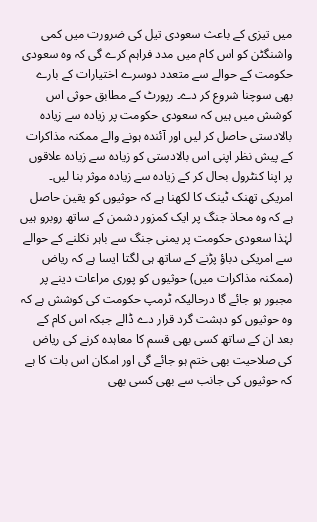میں تیزی کے باعث سعودی تیل کی ضرورت میں کمی واشنگٹن کو اس کام میں مدد فراہم کرے گی کہ وہ سعودی حکومت کے حوالے سے متعدد دوسرے اختیارات کے بارے بھی سوچنا شروع کر دے۔ رپورٹ کے مطابق حوثی اس کوشش میں ہیں کہ سعودی حکومت پر زیادہ سے زیادہ بالادستی حاصل کر لیں اور آئندہ ہونے والے ممکنہ مذاکرات کے پیش نظر اپنی اس بالادستی کو زیادہ سے زیادہ علاقوں پر اپنا کنٹرول بحال کر کے زیادہ سے زیادہ موثر بنا لیں۔
امریکی تھنک ٹینک کا لکھنا ہے کہ حوثیوں کو یقین حاصل ہے کہ وہ محاذ جنگ پر ایک کمزور دشمن کے ساتھ روبرو ہیں لہٰذا سعودی حکومت پر یمنی جنگ سے باہر نکلنے کے حوالے سے امریکی دباؤ پڑنے کے ساتھ ہی لگتا ایسا ہے کہ ریاض (ممکنہ مذاکرات میں) حوثیوں کو پوری مراعات دینے پر مجبور ہو جائے گا درحالیکہ ٹرمپ حکومت کی کوشش ہے کہ وہ حوثیوں کو دہشت گرد قرار دے ڈالے جبکہ اس کام کے بعد ان کے ساتھ کسی بھی قسم کا معاہدہ کرنے کی ریاض کی صلاحیت بھی ختم ہو جائے گی اور امکان اس بات کا ہے کہ حوثیوں کی جانب سے بھی کسی بھی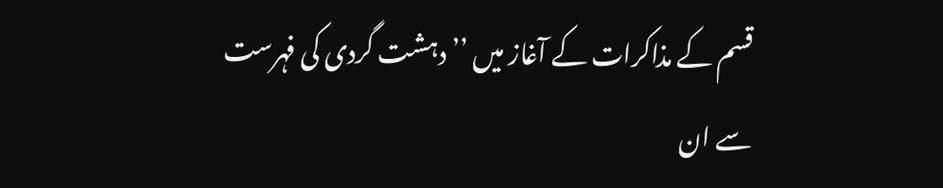قسم کے مذاکرات کے آغاز میں ’’دہشت گردی کی فہرست سے ان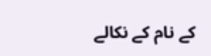کے نام کے نکالے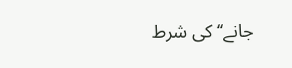جانے‘‘ کی شرط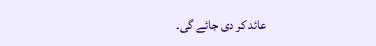عائد کر دی جائے گی۔